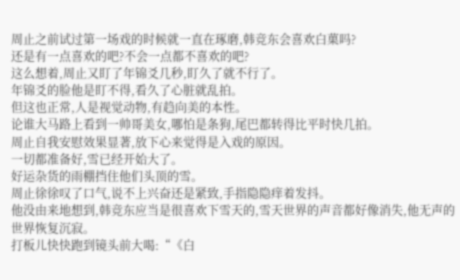周止之前试过第一场戏的时候就一直在琢磨,韩竞东会喜欢白菓吗?
还是有一点喜欢的吧?不会一点都不喜欢的吧?
这么想着,周止又盯了年锦爻几秒,盯久了就不行了。
年锦爻的脸他是盯不得,看久了心脏就乱拍。
但这也正常,人是视觉动物,有趋向美的本性。
论谁大马路上看到一帅哥美女,哪怕是条狗,尾巴都转得比平时快几拍。
周止自我安慰效果显著,放下心来觉得是入戏的原因。
一切都准备好,雪已经开始大了。
好运杂货的雨棚挡住他们头顶的雪。
周止徐徐叹了口气,说不上兴奋还是紧致,手指隐隐痒着发抖。
他没由来地想到,韩竞东应当是很喜欢下雪天的,雪天世界的声音都好像消失,他无声的世界恢复沉寂。
打板儿快快跑到镜头前大喝:“《白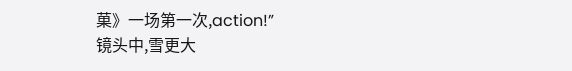菓》一场第一次,action!”
镜头中,雪更大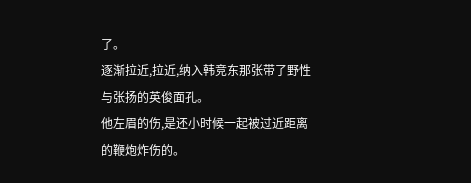了。
逐渐拉近,拉近,纳入韩竞东那张带了野性与张扬的英俊面孔。
他左眉的伤,是还小时候一起被过近距离的鞭炮炸伤的。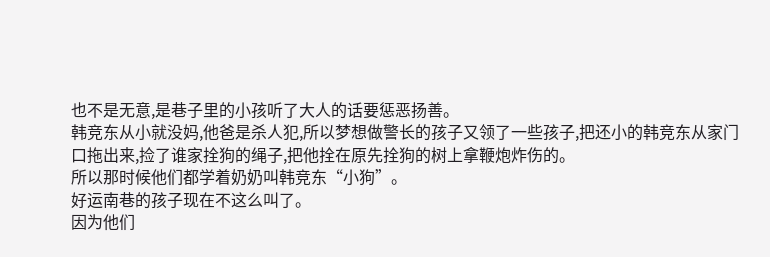也不是无意,是巷子里的小孩听了大人的话要惩恶扬善。
韩竞东从小就没妈,他爸是杀人犯,所以梦想做警长的孩子又领了一些孩子,把还小的韩竞东从家门口拖出来,捡了谁家拴狗的绳子,把他拴在原先拴狗的树上拿鞭炮炸伤的。
所以那时候他们都学着奶奶叫韩竞东“小狗”。
好运南巷的孩子现在不这么叫了。
因为他们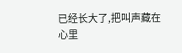已经长大了,把叫声藏在心里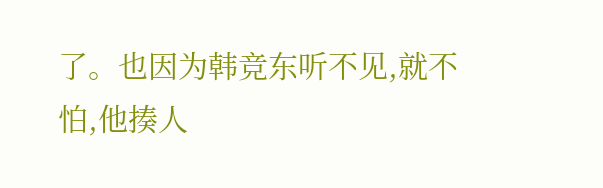了。也因为韩竞东听不见,就不怕,他揍人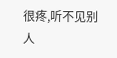很疼,听不见别人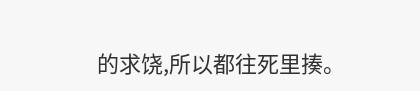的求饶,所以都往死里揍。